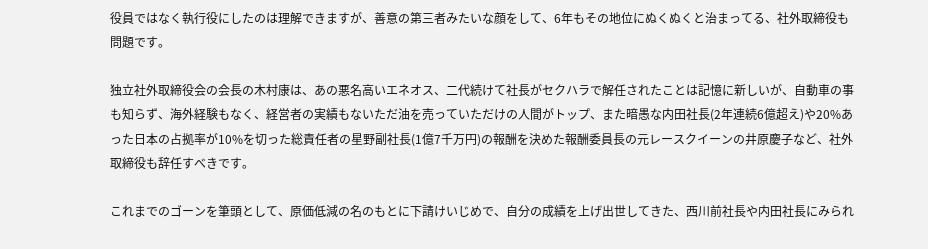役員ではなく執行役にしたのは理解できますが、善意の第三者みたいな顔をして、6年もその地位にぬくぬくと治まってる、社外取締役も問題です。

独立社外取締役会の会長の木村康は、あの悪名高いエネオス、二代続けて社長がセクハラで解任されたことは記憶に新しいが、自動車の事も知らず、海外経験もなく、経営者の実績もないただ油を売っていただけの人間がトップ、また暗愚な内田社長(2年連続6億超え)や20%あった日本の占拠率が10%を切った総責任者の星野副社長(1億7千万円)の報酬を決めた報酬委員長の元レースクイーンの井原慶子など、社外取締役も辞任すべきです。

これまでのゴーンを筆頭として、原価低減の名のもとに下請けいじめで、自分の成績を上げ出世してきた、西川前社長や内田社長にみられ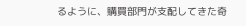るように、購買部門が支配してきた奇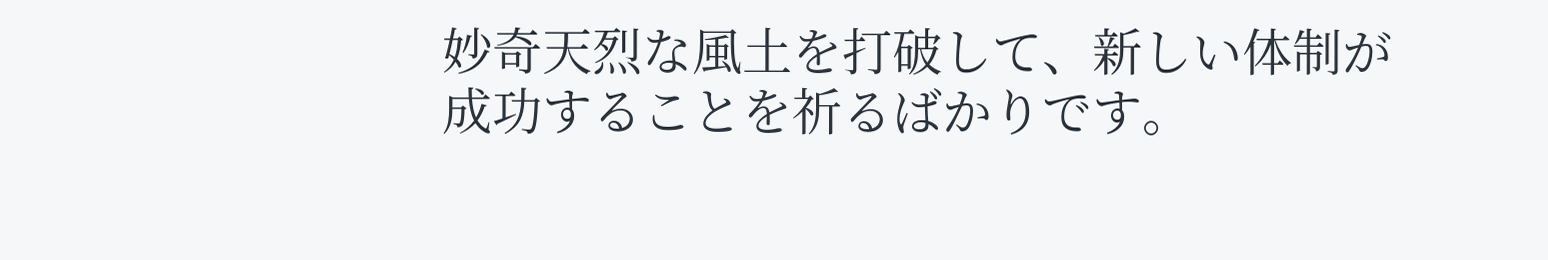妙奇天烈な風土を打破して、新しい体制が成功することを祈るばかりです。